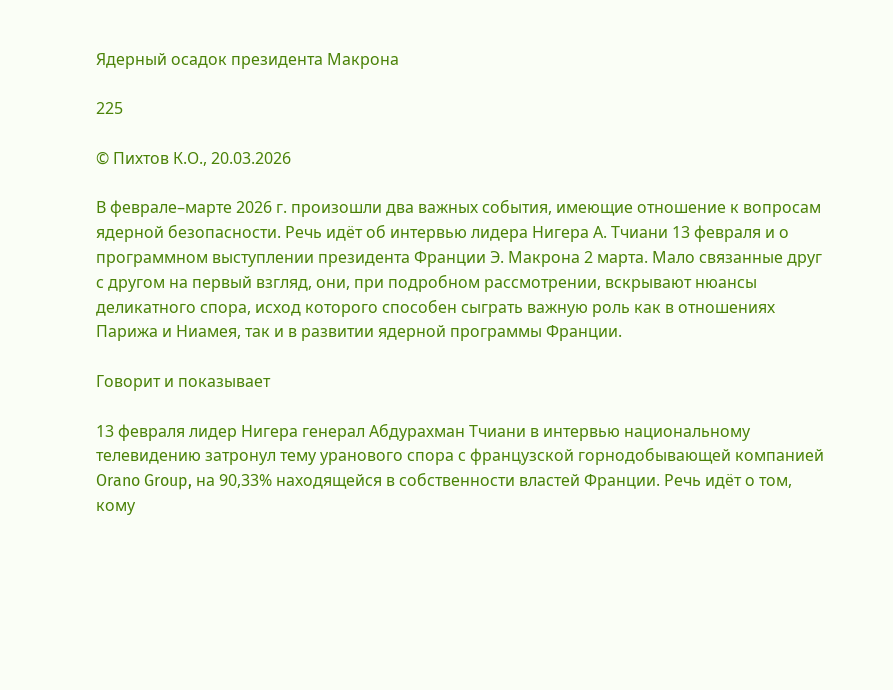Ядерный осадок президента Макрона

225

© Пихтов К.О., 20.03.2026

В феврале–марте 2026 г. произошли два важных события, имеющие отношение к вопросам ядерной безопасности. Речь идёт об интервью лидера Нигера А. Тчиани 13 февраля и о программном выступлении президента Франции Э. Макрона 2 марта. Мало связанные друг с другом на первый взгляд, они, при подробном рассмотрении, вскрывают нюансы деликатного спора, исход которого способен сыграть важную роль как в отношениях Парижа и Ниамея, так и в развитии ядерной программы Франции.

Говорит и показывает

13 февраля лидер Нигера генерал Абдурахман Тчиани в интервью национальному телевидению затронул тему уранового спора с французской горнодобывающей компанией Orano Group, на 90,33% находящейся в собственности властей Франции. Речь идёт о том, кому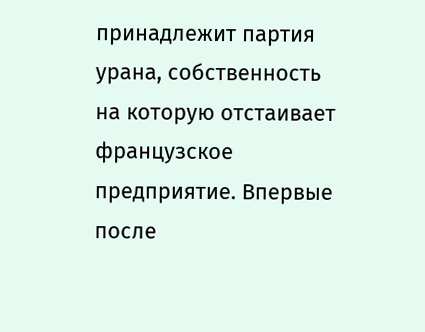принадлежит партия урана, собственность на которую отстаивает французское предприятие. Впервые после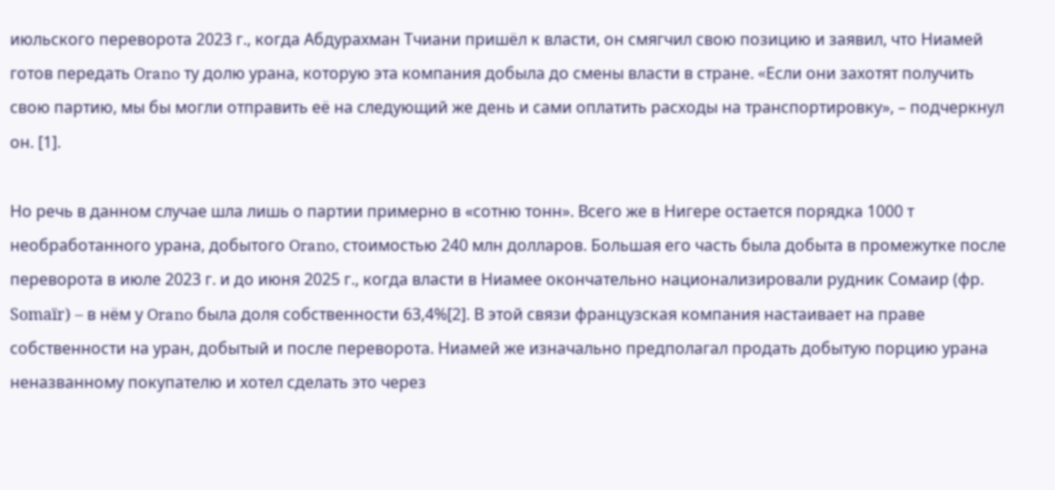июльского переворота 2023 г., когда Абдурахман Тчиани пришёл к власти, он смягчил свою позицию и заявил, что Ниамей готов передать Orano ту долю урана, которую эта компания добыла до смены власти в стране. «Eсли они захотят получить свою партию, мы бы могли отправить её на следующий же день и сами оплатить расходы на транспортировку», – подчеркнул он. [1].

Но речь в данном случае шла лишь о партии примерно в «сотню тонн». Всего же в Нигере остается порядка 1000 т необработанного урана, добытого Orano, стоимостью 240 млн долларов. Большая его часть была добыта в промежутке после переворота в июле 2023 г. и до июня 2025 г., когда власти в Ниамее окончательно национализировали рудник Сомаир (фр. Somaïr) – в нём у Orano была доля собственности 63,4%[2]. В этой связи французская компания настаивает на праве собственности на уран, добытый и после переворота. Ниамей же изначально предполагал продать добытую порцию урана неназванному покупателю и хотел сделать это через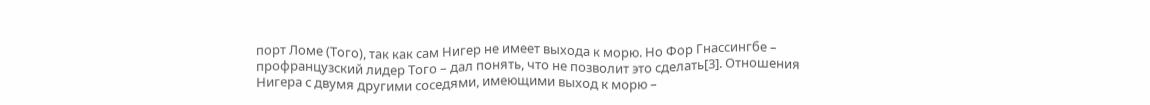порт Ломе (Того), так как сам Нигер не имеет выхода к морю. Но Фор Гнассингбе – профранцузский лидер Того – дал понять, что не позволит это сделать[3]. Отношения Нигера с двумя другими соседями, имеющими выход к морю –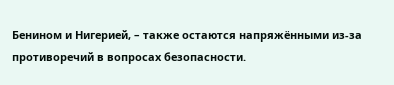Бенином и Нигерией, – также остаются напряжёнными из-за противоречий в вопросах безопасности.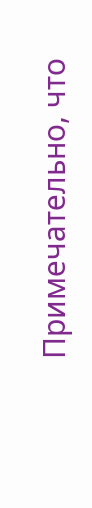Примечательно, что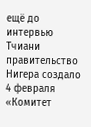ещё до интервью Тчиани правительство Нигера создало 4 февраля «Комитет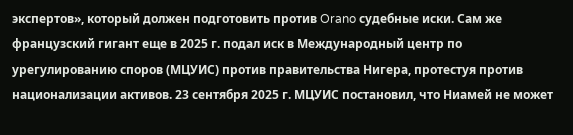экспертов», который должен подготовить против Orano судебные иски. Сам же французский гигант еще в 2025 г. подал иск в Международный центр по урегулированию споров (МЦУИС) против правительства Нигера, протестуя против национализации активов. 23 сентября 2025 г. МЦУИС постановил, что Ниамей не может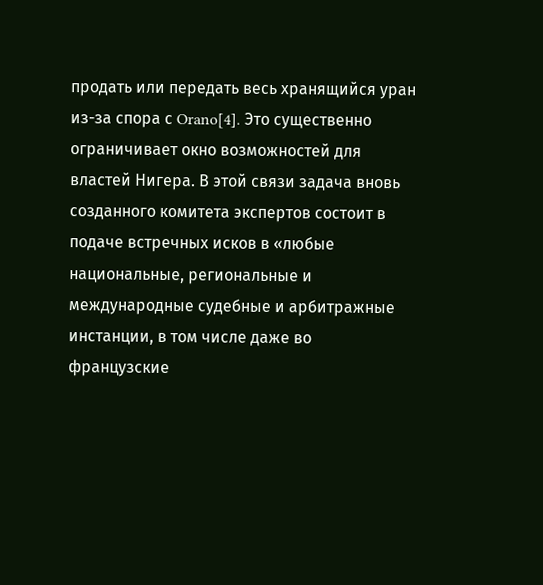продать или передать весь хранящийся уран из-за спора с Orano[4]. Это существенно ограничивает окно возможностей для властей Нигера. В этой связи задача вновь созданного комитета экспертов состоит в подаче встречных исков в «любые национальные, региональные и международные судебные и арбитражные инстанции, в том числе даже во французские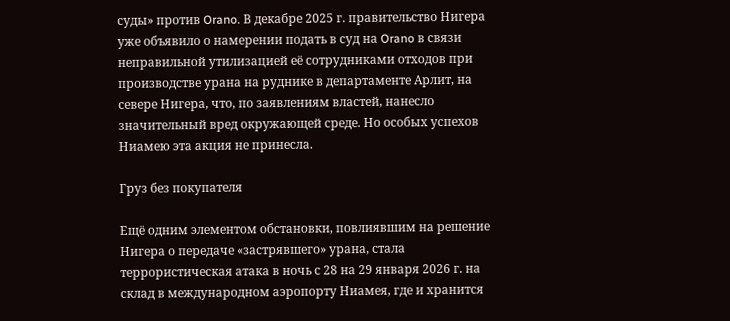суды» против Orano. В декабре 2025 г. правительство Нигера уже объявило о намерении подать в суд на Orano в связи неправильной утилизацией её сотрудниками отходов при производстве урана на руднике в департаменте Арлит, на севере Нигера, что, по заявлениям властей, нанесло значительный вред окружающей среде. Но особых успехов Ниамею эта акция не принесла.

Груз без покупателя

Ещё одним элементом обстановки, повлиявшим на решение Нигера о передаче «застрявшего» урана, стала террористическая атака в ночь с 28 на 29 января 2026 г. на склад в международном аэропорту Ниамея, где и хранится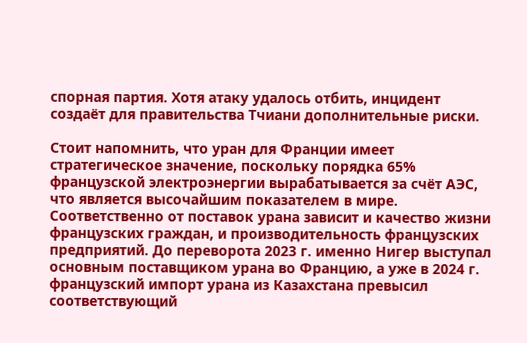спорная партия. Хотя атаку удалось отбить, инцидент создаёт для правительства Тчиани дополнительные риски.

Стоит напомнить, что уран для Франции имеет стратегическое значение, поскольку порядка 65% французской электроэнергии вырабатывается за счёт АЭС, что является высочайшим показателем в мире. Соответственно от поставок урана зависит и качество жизни французских граждан, и производительность французских предприятий. До переворота 2023 г. именно Нигер выступал основным поставщиком урана во Францию, а уже в 2024 г. французский импорт урана из Казахстана превысил соответствующий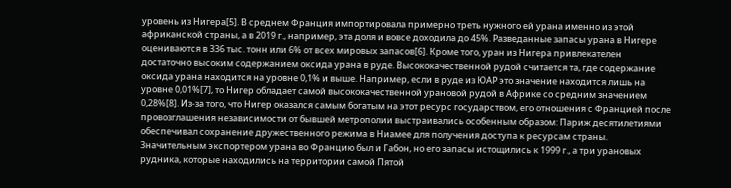уровень из Нигера[5]. В среднем Франция импортировала примерно треть нужного ей урана именно из этой африканской страны, а в 2019 г., например, эта доля и вовсе доходила до 45%. Разведанные запасы урана в Нигере оцениваются в 336 тыс. тонн или 6% от всех мировых запасов[6]. Кроме того, уран из Нигера привлекателен достаточно высоким содержанием оксида урана в руде. Высококачественной рудой считается та, где содержание оксида урана находится на уровне 0,1% и выше. Например, если в руде из ЮАР это значение находится лишь на уровне 0,01%[7], то Нигер обладает самой высококачественной урановой рудой в Африке со средним значением 0,28%[8]. Из-за того, что Нигер оказался самым богатым на этот ресурс государством, его отношения с Францией после провозглашения независимости от бывшей метрополии выстраивались особенным образом: Париж десятилетиями обеспечивал сохранение дружественного режима в Ниамее для получения доступа к ресурсам страны. Значительным экспортером урана во Францию был и Габон, но его запасы истощились к 1999 г., а три урановых рудника, которые находились на территории самой Пятой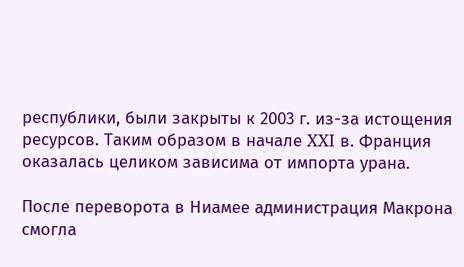республики, были закрыты к 2003 г. из-за истощения ресурсов. Таким образом в начале XXI в. Франция оказалась целиком зависима от импорта урана.

После переворота в Ниамее администрация Макрона смогла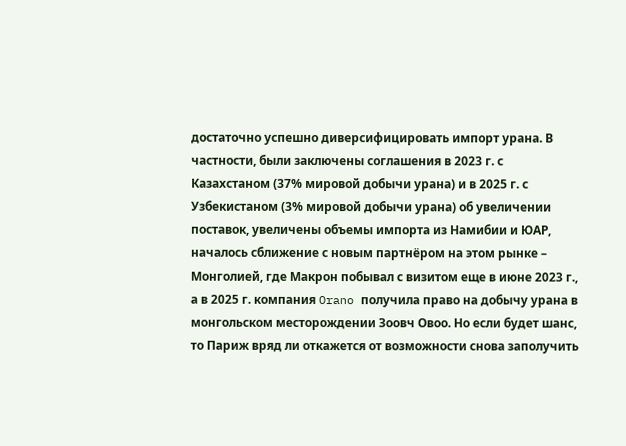достаточно успешно диверсифицировать импорт урана. В частности, были заключены соглашения в 2023 г. с Казахстаном (37% мировой добычи урана) и в 2025 г. с Узбекистаном (3% мировой добычи урана) об увеличении поставок, увеличены объемы импорта из Намибии и ЮАР, началось сближение с новым партнёром на этом рынке – Монголией, где Макрон побывал с визитом еще в июне 2023 г., а в 2025 г. компания Orano получила право на добычу урана в монгольском месторождении Зоовч Овоо. Но если будет шанс, то Париж вряд ли откажется от возможности снова заполучить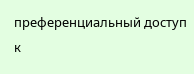преференциальный доступ к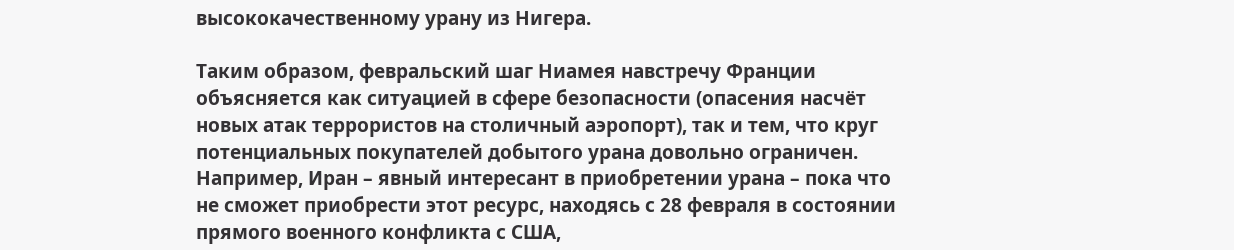высококачественному урану из Нигера.

Таким образом, февральский шаг Ниамея навстречу Франции объясняется как ситуацией в сфере безопасности (опасения насчёт новых атак террористов на столичный аэропорт), так и тем, что круг потенциальных покупателей добытого урана довольно ограничен. Например, Иран – явный интересант в приобретении урана – пока что не сможет приобрести этот ресурс, находясь с 28 февраля в состоянии прямого военного конфликта с США,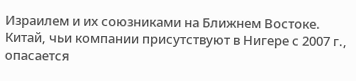Израилем и их союзниками на Ближнем Востоке. Китай, чьи компании присутствуют в Нигере с 2007 г., опасается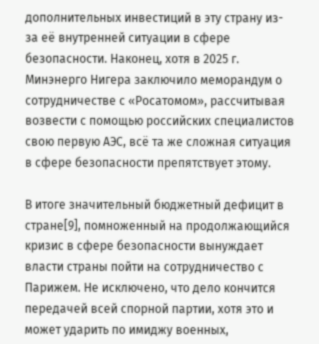дополнительных инвестиций в эту страну из-за её внутренней ситуации в сфере безопасности. Наконец, хотя в 2025 г. Минэнерго Нигера заключило меморандум о сотрудничестве с «Росатомом», рассчитывая возвести с помощью российских специалистов свою первую АЭС, всё та же сложная ситуация в сфере безопасности препятствует этому.

В итоге значительный бюджетный дефицит в стране[9], помноженный на продолжающийся кризис в сфере безопасности вынуждает власти страны пойти на сотрудничество с Парижем. Не исключено, что дело кончится передачей всей спорной партии, хотя это и может ударить по имиджу военных,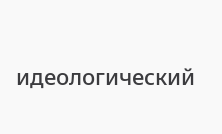идеологический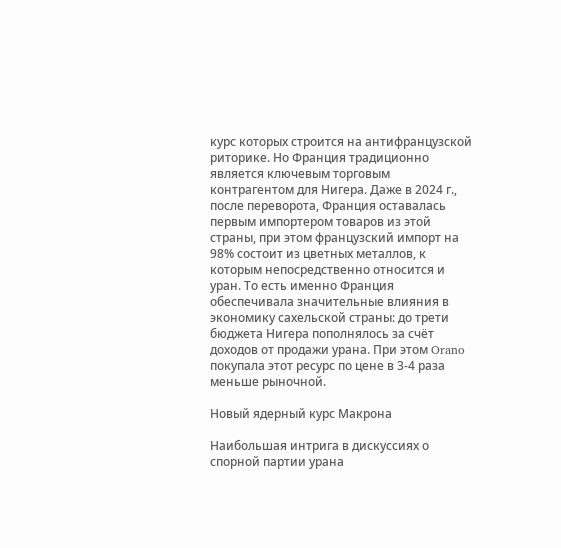курс которых строится на антифранцузской риторике. Но Франция традиционно является ключевым торговым контрагентом для Нигера. Даже в 2024 г., после переворота, Франция оставалась первым импортером товаров из этой страны, при этом французский импорт на 98% состоит из цветных металлов, к которым непосредственно относится и уран. То есть именно Франция обеспечивала значительные влияния в экономику сахельской страны: до трети бюджета Нигера пополнялось за счёт доходов от продажи урана. При этом Orano покупала этот ресурс по цене в 3-4 раза меньше рыночной.

Новый ядерный курс Макрона

Наибольшая интрига в дискуссиях о спорной партии урана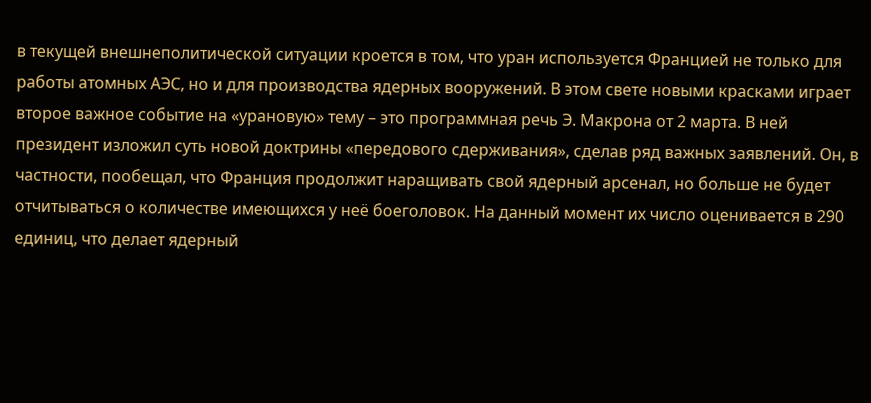в текущей внешнеполитической ситуации кроется в том, что уран используется Францией не только для работы атомных АЭС, но и для производства ядерных вооружений. В этом свете новыми красками играет второе важное событие на «урановую» тему – это программная речь Э. Макрона от 2 марта. В ней президент изложил суть новой доктрины «передового сдерживания», сделав ряд важных заявлений. Он, в частности, пообещал, что Франция продолжит наращивать свой ядерный арсенал, но больше не будет отчитываться о количестве имеющихся у неё боеголовок. На данный момент их число оценивается в 290 единиц, что делает ядерный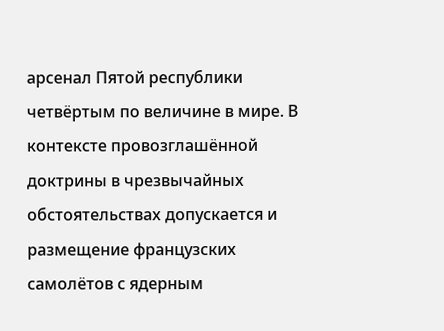арсенал Пятой республики четвёртым по величине в мире. В контексте провозглашённой доктрины в чрезвычайных обстоятельствах допускается и размещение французских самолётов с ядерным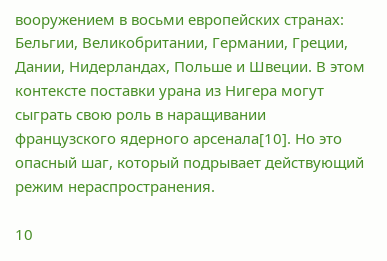вооружением в восьми европейских странах: Бельгии, Великобритании, Германии, Греции, Дании, Нидерландах, Польше и Швеции. В этом контексте поставки урана из Нигера могут сыграть свою роль в наращивании французского ядерного арсенала[10]. Но это опасный шаг, который подрывает действующий режим нераспространения.

10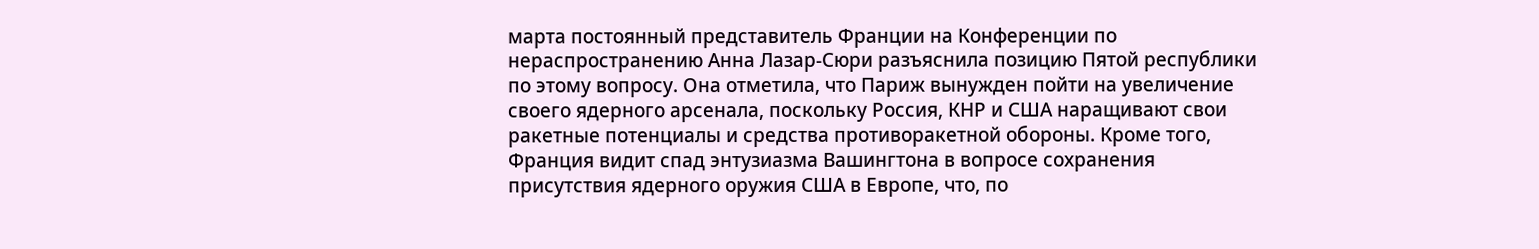марта постоянный представитель Франции на Конференции по нераспространению Анна Лазар-Сюри разъяснила позицию Пятой республики по этому вопросу. Она отметила, что Париж вынужден пойти на увеличение своего ядерного арсенала, поскольку Россия, КНР и США наращивают свои ракетные потенциалы и средства противоракетной обороны. Кроме того, Франция видит спад энтузиазма Вашингтона в вопросе сохранения присутствия ядерного оружия США в Европе, что, по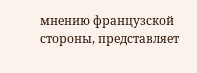мнению французской стороны, представляет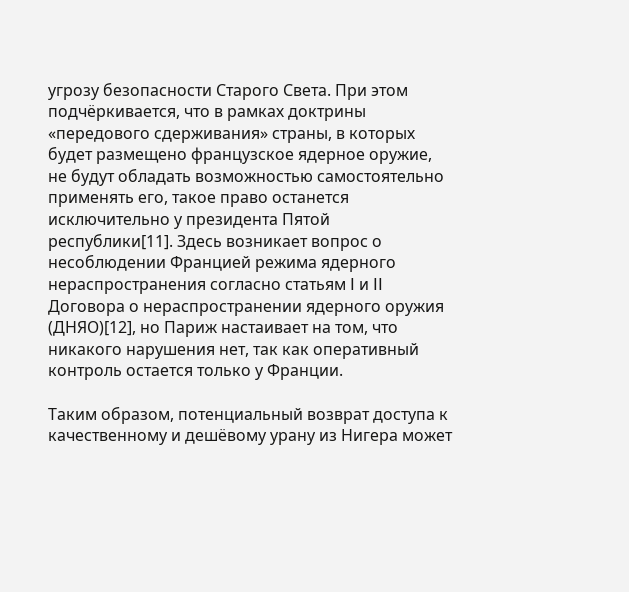угрозу безопасности Старого Света. При этом подчёркивается, что в рамках доктрины «передового сдерживания» страны, в которых будет размещено французское ядерное оружие, не будут обладать возможностью самостоятельно применять его, такое право останется исключительно у президента Пятой республики[11]. Здесь возникает вопрос о несоблюдении Францией режима ядерного нераспространения согласно статьям I и II Договора о нераспространении ядерного оружия (ДНЯО)[12], но Париж настаивает на том, что никакого нарушения нет, так как оперативный контроль остается только у Франции.

Таким образом, потенциальный возврат доступа к качественному и дешёвому урану из Нигера может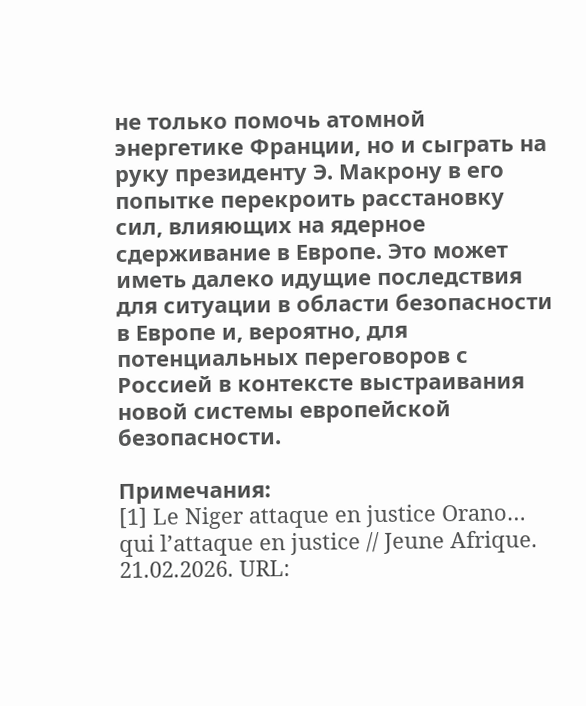не только помочь атомной энергетике Франции, но и сыграть на руку президенту Э. Макрону в его попытке перекроить расстановку сил, влияющих на ядерное сдерживание в Европе. Это может иметь далеко идущие последствия для ситуации в области безопасности в Европе и, вероятно, для потенциальных переговоров с Россией в контексте выстраивания новой системы европейской безопасности.

Примечания:
[1] Le Niger attaque en justice Orano… qui l’attaque en justice // Jeune Afrique. 21.02.2026. URL: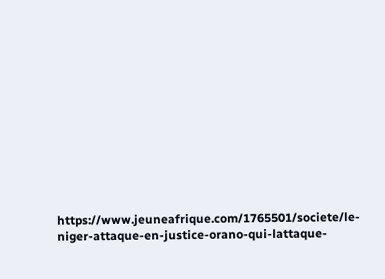https://www.jeuneafrique.com/1765501/societe/le-niger-attaque-en-justice-orano-qui-lattaque-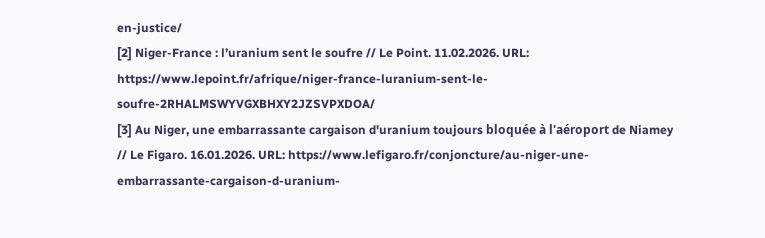en-justice/
[2] Niger-France : l’uranium sent le soufre // Le Point. 11.02.2026. URL: https://www.lepoint.fr/afrique/niger-france-luranium-sent-le-soufre-2RHALMSWYVGXBHXY2JZSVPXDOA/
[3] Au Niger, une embarrassante cargaison d'uranium toujours bloquée à l'aéroport de Niamey // Le Figaro. 16.01.2026. URL: https://www.lefigaro.fr/conjoncture/au-niger-une-embarrassante-cargaison-d-uranium-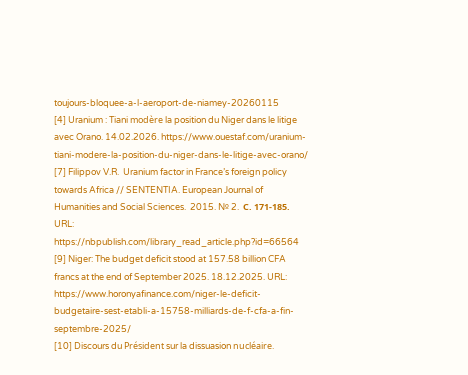toujours-bloquee-a-l-aeroport-de-niamey-20260115
[4] Uranium : Tiani modère la position du Niger dans le litige avec Orano. 14.02.2026. https://www.ouestaf.com/uranium-tiani-modere-la-position-du-niger-dans-le-litige-avec-orano/
[7] Filippov V.R.  Uranium factor in France’s foreign policy towards Africa // SENTENTIA. European Journal of Humanities and Social Sciences.  2015. № 2.  С. 171-185. URL: https://nbpublish.com/library_read_article.php?id=66564
[9] Niger: The budget deficit stood at 157.58 billion CFA francs at the end of September 2025. 18.12.2025. URL: https://www.horonyafinance.com/niger-le-deficit-budgetaire-sest-etabli-a-15758-milliards-de-f-cfa-a-fin-septembre-2025/
[10] Discours du Président sur la dissuasion nucléaire.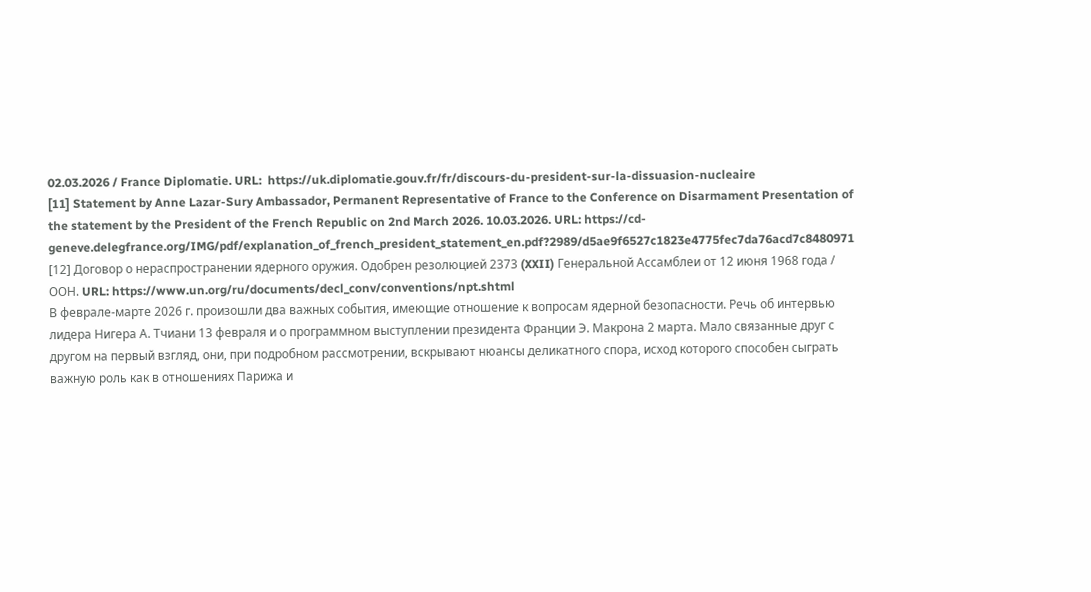02.03.2026 / France Diplomatie. URL:  https://uk.diplomatie.gouv.fr/fr/discours-du-president-sur-la-dissuasion-nucleaire
[11] Statement by Anne Lazar-Sury Ambassador, Permanent Representative of France to the Conference on Disarmament Presentation of the statement by the President of the French Republic on 2nd March 2026. 10.03.2026. URL: https://cd-geneve.delegfrance.org/IMG/pdf/explanation_of_french_president_statement_en.pdf?2989/d5ae9f6527c1823e4775fec7da76acd7c8480971
[12] Договор о нераспространении ядерного оружия. Одобрен резолюцией 2373 (XXII) Генеральной Ассамблеи от 12 июня 1968 года / ООН. URL: https://www.un.org/ru/documents/decl_conv/conventions/npt.shtml
В феврале-марте 2026 г. произошли два важных события, имеющие отношение к вопросам ядерной безопасности. Речь об интервью лидера Нигера А. Тчиани 13 февраля и о программном выступлении президента Франции Э. Макрона 2 марта. Мало связанные друг с другом на первый взгляд, они, при подробном рассмотрении, вскрывают нюансы деликатного спора, исход которого способен сыграть важную роль как в отношениях Парижа и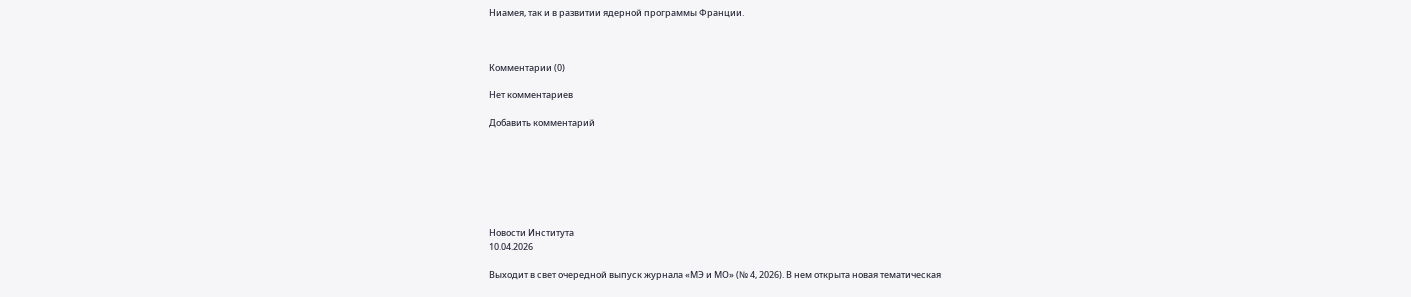Ниамея, так и в развитии ядерной программы Франции.



Комментарии (0)

Нет комментариев

Добавить комментарий







Новости Института
10.04.2026

Выходит в свет очередной выпуск журнала «МЭ и МО» (№ 4, 2026). В нем открыта новая тематическая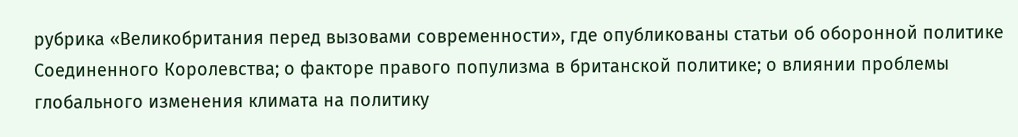рубрика «Великобритания перед вызовами современности», где опубликованы статьи об оборонной политике Соединенного Королевства; о факторе правого популизма в британской политике; о влиянии проблемы глобального изменения климата на политику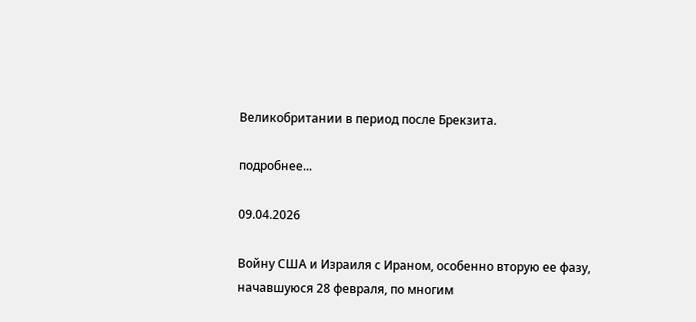Великобритании в период после Брекзита.

подробнее...

09.04.2026

Войну США и Израиля с Ираном, особенно вторую ее фазу, начавшуюся 28 февраля, по многим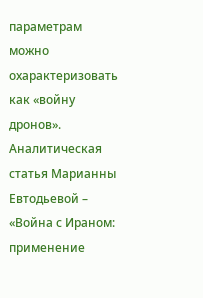параметрам можно охарактеризовать как «войну дронов». Аналитическая статья Марианны Евтодьевой – «Война с Ираном: применение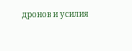дронов и усилия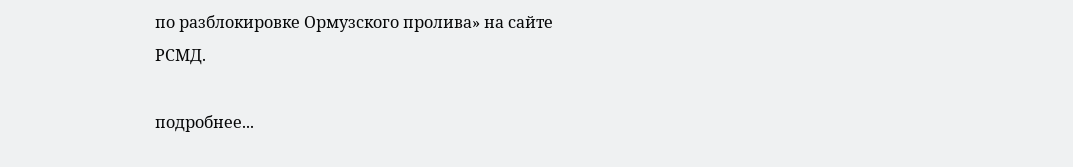по разблокировке Ормузского пролива» на сайте РСМД.

подробнее...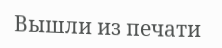Вышли из печати